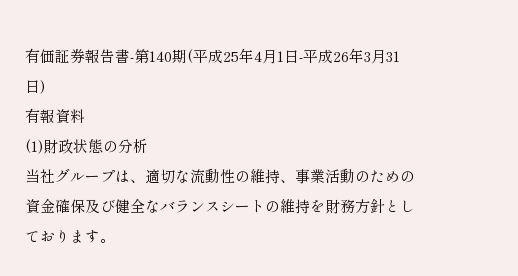有価証券報告書-第140期(平成25年4月1日-平成26年3月31日)
有報資料
(1)財政状態の分析
当社グループは、適切な流動性の維持、事業活動のための資金確保及び健全なバランスシートの維持を財務方針としております。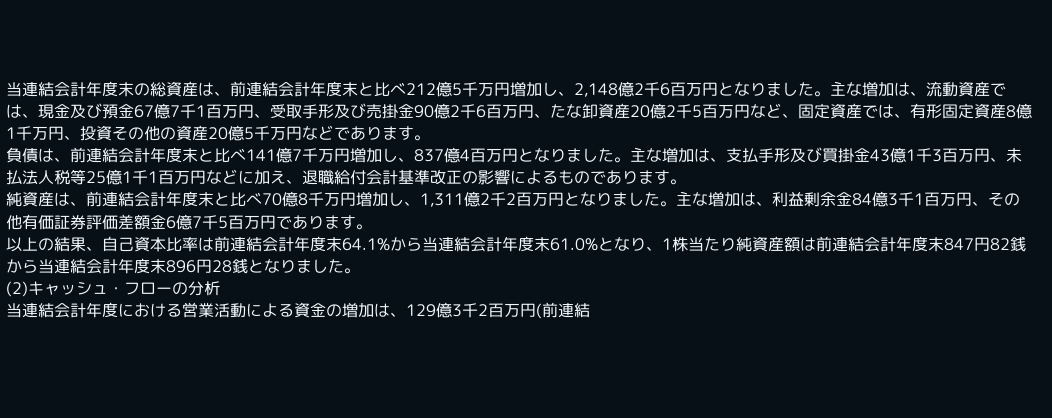当連結会計年度末の総資産は、前連結会計年度末と比べ212億5千万円増加し、2,148億2千6百万円となりました。主な増加は、流動資産では、現金及び預金67億7千1百万円、受取手形及び売掛金90億2千6百万円、たな卸資産20億2千5百万円など、固定資産では、有形固定資産8億1千万円、投資その他の資産20億5千万円などであります。
負債は、前連結会計年度末と比べ141億7千万円増加し、837億4百万円となりました。主な増加は、支払手形及び買掛金43億1千3百万円、未払法人税等25億1千1百万円などに加え、退職給付会計基準改正の影響によるものであります。
純資産は、前連結会計年度末と比べ70億8千万円増加し、1,311億2千2百万円となりました。主な増加は、利益剰余金84億3千1百万円、その他有価証券評価差額金6億7千5百万円であります。
以上の結果、自己資本比率は前連結会計年度末64.1%から当連結会計年度末61.0%となり、1株当たり純資産額は前連結会計年度末847円82銭から当連結会計年度末896円28銭となりました。
(2)キャッシュ・フローの分析
当連結会計年度における営業活動による資金の増加は、129億3千2百万円(前連結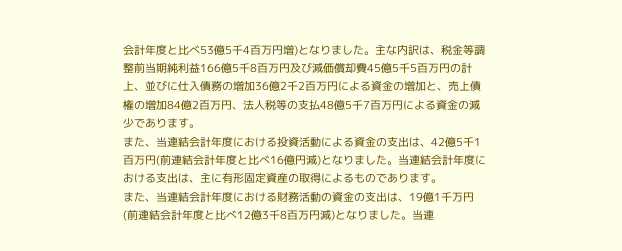会計年度と比べ53億5千4百万円増)となりました。主な内訳は、税金等調整前当期純利益166億5千8百万円及び減価償却費45億5千5百万円の計上、並びに仕入債務の増加36億2千2百万円による資金の増加と、売上債権の増加84億2百万円、法人税等の支払48億5千7百万円による資金の減少であります。
また、当連結会計年度における投資活動による資金の支出は、42億5千1百万円(前連結会計年度と比べ16億円減)となりました。当連結会計年度における支出は、主に有形固定資産の取得によるものであります。
また、当連結会計年度における財務活動の資金の支出は、19億1千万円(前連結会計年度と比べ12億3千8百万円減)となりました。当連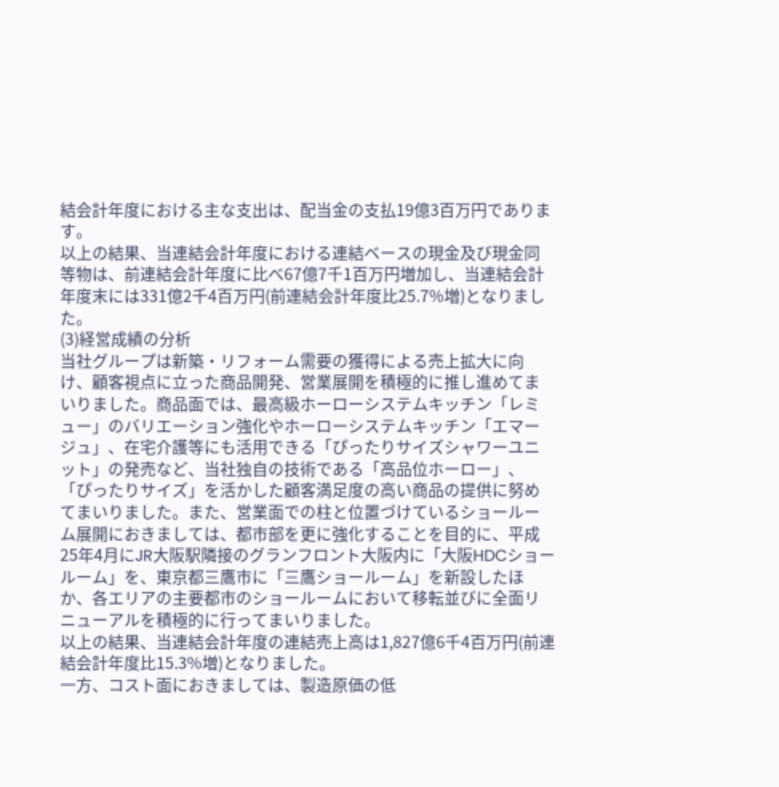結会計年度における主な支出は、配当金の支払19億3百万円であります。
以上の結果、当連結会計年度における連結ベースの現金及び現金同等物は、前連結会計年度に比べ67億7千1百万円増加し、当連結会計年度末には331億2千4百万円(前連結会計年度比25.7%増)となりました。
(3)経営成績の分析
当社グループは新築・リフォーム需要の獲得による売上拡大に向け、顧客視点に立った商品開発、営業展開を積極的に推し進めてまいりました。商品面では、最高級ホーローシステムキッチン「レミュー」のバリエーション強化やホーローシステムキッチン「エマージュ」、在宅介護等にも活用できる「ぴったりサイズシャワーユニット」の発売など、当社独自の技術である「高品位ホーロー」、「ぴったりサイズ」を活かした顧客満足度の高い商品の提供に努めてまいりました。また、営業面での柱と位置づけているショールーム展開におきましては、都市部を更に強化することを目的に、平成25年4月にJR大阪駅隣接のグランフロント大阪内に「大阪HDCショールーム」を、東京都三鷹市に「三鷹ショールーム」を新設したほか、各エリアの主要都市のショールームにおいて移転並びに全面リニューアルを積極的に行ってまいりました。
以上の結果、当連結会計年度の連結売上高は1,827億6千4百万円(前連結会計年度比15.3%増)となりました。
一方、コスト面におきましては、製造原価の低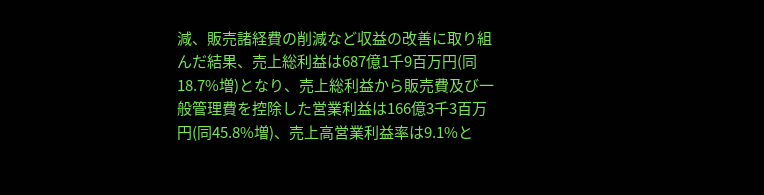減、販売諸経費の削減など収益の改善に取り組んだ結果、売上総利益は687億1千9百万円(同18.7%増)となり、売上総利益から販売費及び一般管理費を控除した営業利益は166億3千3百万円(同45.8%増)、売上高営業利益率は9.1%と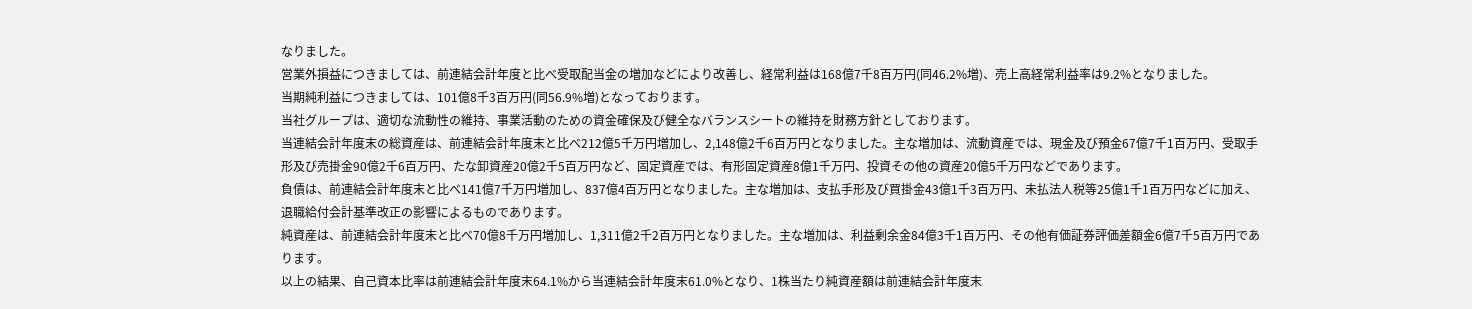なりました。
営業外損益につきましては、前連結会計年度と比べ受取配当金の増加などにより改善し、経常利益は168億7千8百万円(同46.2%増)、売上高経常利益率は9.2%となりました。
当期純利益につきましては、101億8千3百万円(同56.9%増)となっております。
当社グループは、適切な流動性の維持、事業活動のための資金確保及び健全なバランスシートの維持を財務方針としております。
当連結会計年度末の総資産は、前連結会計年度末と比べ212億5千万円増加し、2,148億2千6百万円となりました。主な増加は、流動資産では、現金及び預金67億7千1百万円、受取手形及び売掛金90億2千6百万円、たな卸資産20億2千5百万円など、固定資産では、有形固定資産8億1千万円、投資その他の資産20億5千万円などであります。
負債は、前連結会計年度末と比べ141億7千万円増加し、837億4百万円となりました。主な増加は、支払手形及び買掛金43億1千3百万円、未払法人税等25億1千1百万円などに加え、退職給付会計基準改正の影響によるものであります。
純資産は、前連結会計年度末と比べ70億8千万円増加し、1,311億2千2百万円となりました。主な増加は、利益剰余金84億3千1百万円、その他有価証券評価差額金6億7千5百万円であります。
以上の結果、自己資本比率は前連結会計年度末64.1%から当連結会計年度末61.0%となり、1株当たり純資産額は前連結会計年度末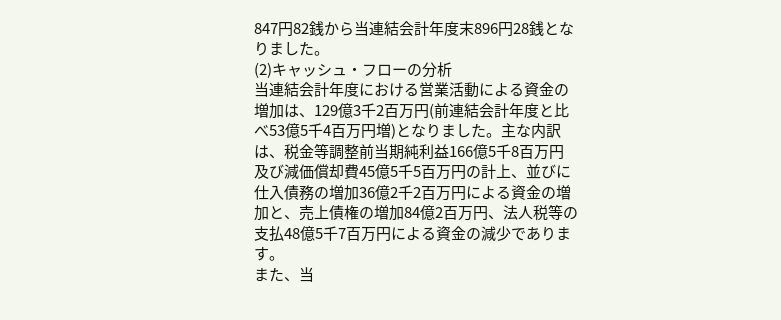847円82銭から当連結会計年度末896円28銭となりました。
(2)キャッシュ・フローの分析
当連結会計年度における営業活動による資金の増加は、129億3千2百万円(前連結会計年度と比べ53億5千4百万円増)となりました。主な内訳は、税金等調整前当期純利益166億5千8百万円及び減価償却費45億5千5百万円の計上、並びに仕入債務の増加36億2千2百万円による資金の増加と、売上債権の増加84億2百万円、法人税等の支払48億5千7百万円による資金の減少であります。
また、当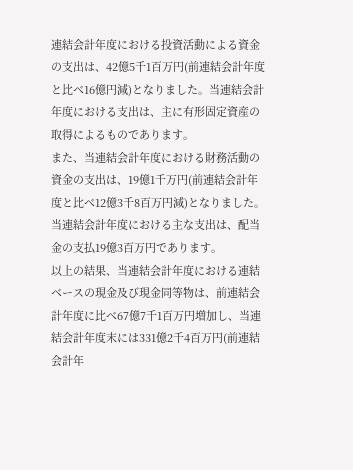連結会計年度における投資活動による資金の支出は、42億5千1百万円(前連結会計年度と比べ16億円減)となりました。当連結会計年度における支出は、主に有形固定資産の取得によるものであります。
また、当連結会計年度における財務活動の資金の支出は、19億1千万円(前連結会計年度と比べ12億3千8百万円減)となりました。当連結会計年度における主な支出は、配当金の支払19億3百万円であります。
以上の結果、当連結会計年度における連結ベースの現金及び現金同等物は、前連結会計年度に比べ67億7千1百万円増加し、当連結会計年度末には331億2千4百万円(前連結会計年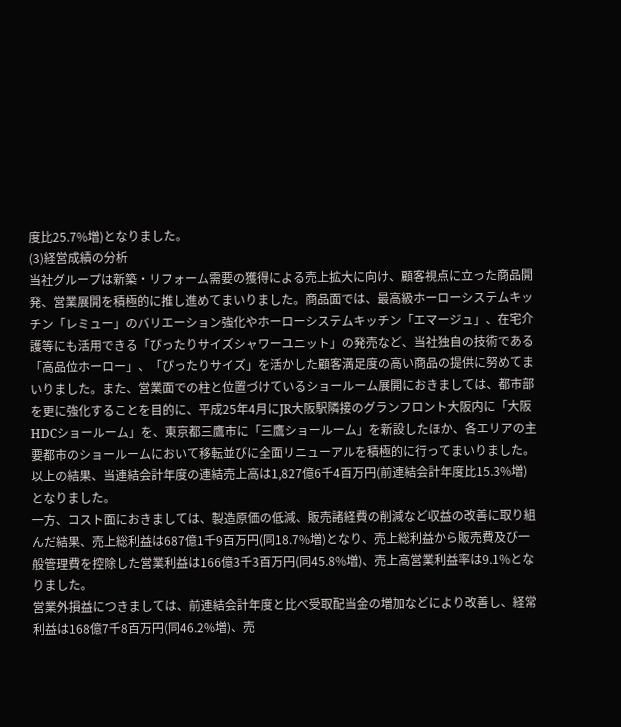度比25.7%増)となりました。
(3)経営成績の分析
当社グループは新築・リフォーム需要の獲得による売上拡大に向け、顧客視点に立った商品開発、営業展開を積極的に推し進めてまいりました。商品面では、最高級ホーローシステムキッチン「レミュー」のバリエーション強化やホーローシステムキッチン「エマージュ」、在宅介護等にも活用できる「ぴったりサイズシャワーユニット」の発売など、当社独自の技術である「高品位ホーロー」、「ぴったりサイズ」を活かした顧客満足度の高い商品の提供に努めてまいりました。また、営業面での柱と位置づけているショールーム展開におきましては、都市部を更に強化することを目的に、平成25年4月にJR大阪駅隣接のグランフロント大阪内に「大阪HDCショールーム」を、東京都三鷹市に「三鷹ショールーム」を新設したほか、各エリアの主要都市のショールームにおいて移転並びに全面リニューアルを積極的に行ってまいりました。
以上の結果、当連結会計年度の連結売上高は1,827億6千4百万円(前連結会計年度比15.3%増)となりました。
一方、コスト面におきましては、製造原価の低減、販売諸経費の削減など収益の改善に取り組んだ結果、売上総利益は687億1千9百万円(同18.7%増)となり、売上総利益から販売費及び一般管理費を控除した営業利益は166億3千3百万円(同45.8%増)、売上高営業利益率は9.1%となりました。
営業外損益につきましては、前連結会計年度と比べ受取配当金の増加などにより改善し、経常利益は168億7千8百万円(同46.2%増)、売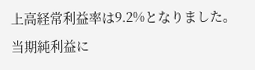上高経常利益率は9.2%となりました。
当期純利益に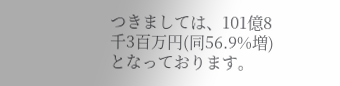つきましては、101億8千3百万円(同56.9%増)となっております。